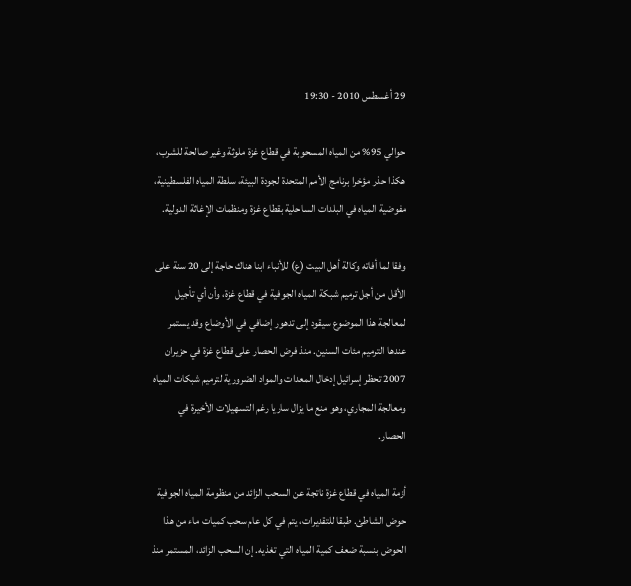29 أغسطس 2010 - 19:30

حوالي 95% من المياه المسحوبة في قطاع غزة ملوثة وغير صالحة للشرب، هكذا حذر مؤخرا برنامج الأمم المتحدة لجودة البيئة، سلطة المياه الفلسطينية، مفوضية المياه في البلدات الساحلية بقطاع غزة ومنظمات الإغاثة الدولية.

وفقا لما أفاته وکالة أهل البیت (ع) للأنباء ابنا هناك حاجة إلى 20 سنة على الأقل من أجل ترميم شبكة المياه الجوفية في قطاع غزة، وأن أي تأجيل لمعالجة هذا الموضوع سيقود إلى تدهور إضافي في الأوضاع وقد يستمر عندها الترميم مئات السنين. منذ فرض الحصار على قطاع غزة في حزيران 2007 تحظر إسرائيل إدخال المعدات والمواد الضرورية لترميم شبكات المياه ومعالجة المجاري، وهو منع ما يزال ساريا رغم التسهيلات الأخيرة في الحصار.

أزمة المياه في قطاع غزة ناتجة عن السحب الزائد من منظومة المياه الجوفية حوض الشاطئ. طبقا للتقديرات، يتم في كل عام سحب كميات ماء من هذا الحوض بنسبة ضعف كمية المياه التي تغذيه. إن السحب الزائد، المستمر منذ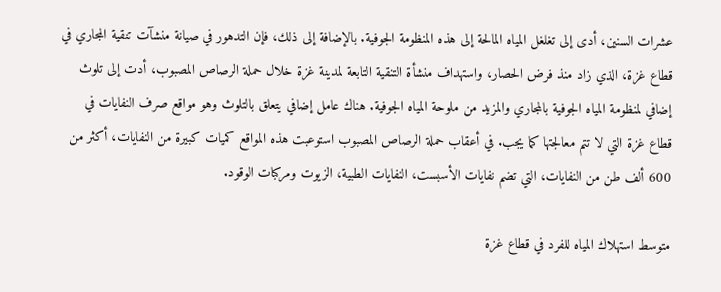عشرات السنين، أدى إلى تغلغل المياه المالحة إلى هذه المنظومة الجوفية. بالإضافة إلى ذلك، فإن التدهور في صيانة منشآت تنقية المجاري في قطاع غزة، الذي زاد منذ فرض الحصار، واستهداف منشأة التنقية التابعة لمدينة غزة خلال حملة الرصاص المصبوب، أدت إلى تلوث إضافي لمنظومة المياه الجوفية بالمجاري والمزيد من ملوحة المياه الجوفية. هناك عامل إضافي يتعلق بالتلوث وهو مواقع صرف النفايات في قطاع غزة التي لا تتم معالجتها كما يجب. في أعقاب حملة الرصاص المصبوب استوعبت هذه المواقع كميات كبيرة من النفايات، أكثر من 600 ألف طن من النفايات، التي تضم نفايات الأسبست، النفايات الطبية، الزيوت ومركبات الوقود.

متوسط استهلاك المياه للفرد في قطاع غزة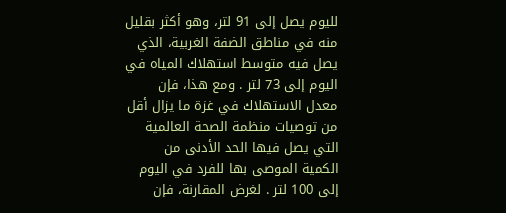لليوم يصل إلى 91 لتر، وهو أكثر بقليل منه في مناطق الضفة الغربية، الذي يصل فيه متوسط استهلاك المياه في اليوم إلى 73 لتر . ومع هذا، فإن معدل الاستهلاك في غزة ما يزال أقل من توصيات منظمة الصحة العالمية التي يصل فيها الحد الأدنى من الكمية الموصى بها للفرد في اليوم إلى 100 لتر . لغرض المقارنة، فإن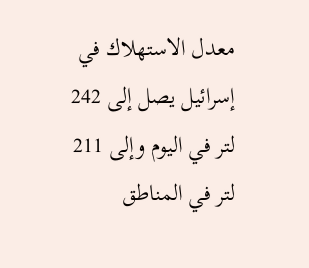معدل الاستهلاك في إسرائيل يصل إلى 242 لتر في اليوم وإلى 211 لتر في المناطق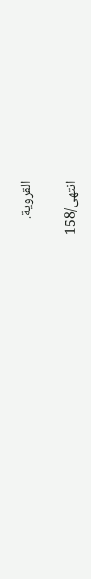القروية.

انتهی/158